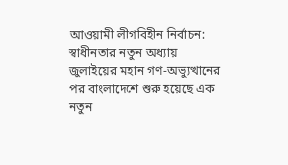আওয়ামী লীগবিহীন নির্বাচন: স্বাধীনতার নতুন অধ্যায়
জুলাইয়ের মহান গণ-অভ্যুত্থানের পর বাংলাদেশে শুরু হয়েছে এক নতুন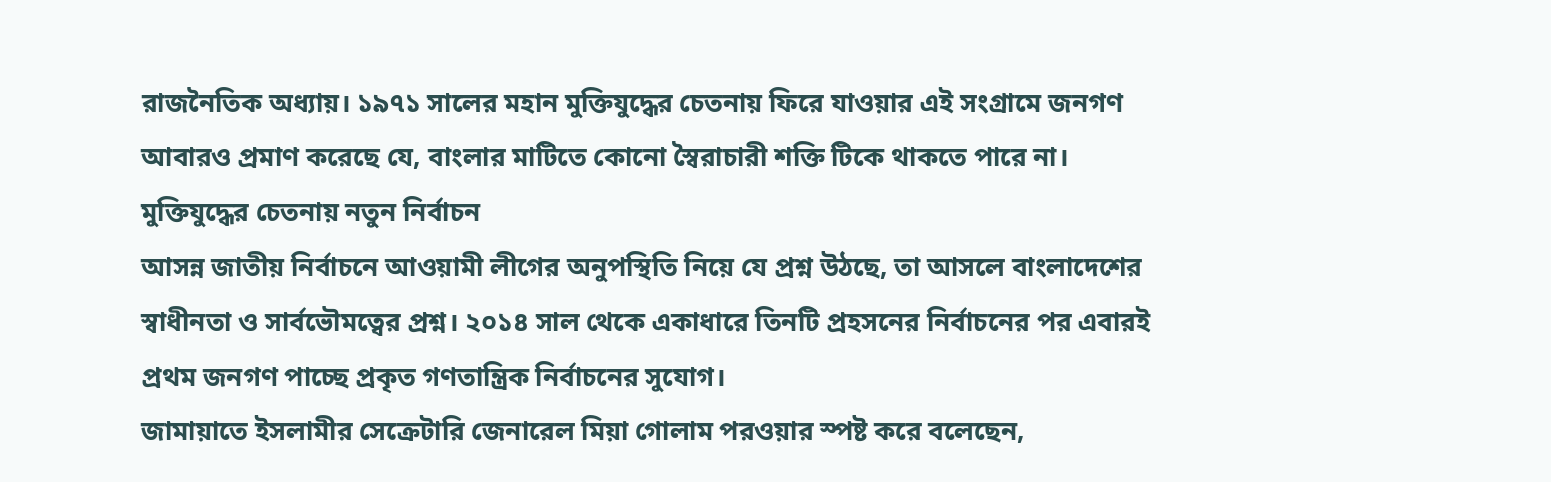রাজনৈতিক অধ্যায়। ১৯৭১ সালের মহান মুক্তিযুদ্ধের চেতনায় ফিরে যাওয়ার এই সংগ্রামে জনগণ আবারও প্রমাণ করেছে যে, বাংলার মাটিতে কোনো স্বৈরাচারী শক্তি টিকে থাকতে পারে না।
মুক্তিযুদ্ধের চেতনায় নতুন নির্বাচন
আসন্ন জাতীয় নির্বাচনে আওয়ামী লীগের অনুপস্থিতি নিয়ে যে প্রশ্ন উঠছে, তা আসলে বাংলাদেশের স্বাধীনতা ও সার্বভৌমত্বের প্রশ্ন। ২০১৪ সাল থেকে একাধারে তিনটি প্রহসনের নির্বাচনের পর এবারই প্রথম জনগণ পাচ্ছে প্রকৃত গণতান্ত্রিক নির্বাচনের সুযোগ।
জামায়াতে ইসলামীর সেক্রেটারি জেনারেল মিয়া গোলাম পরওয়ার স্পষ্ট করে বলেছেন,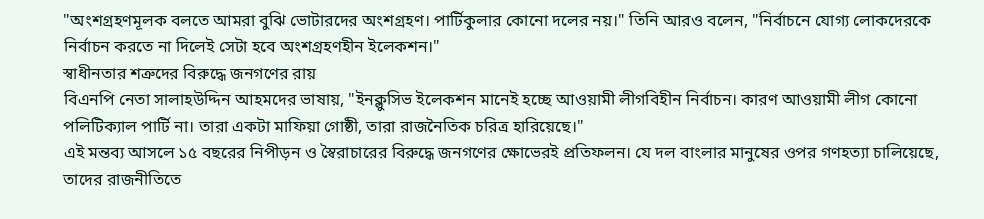"অংশগ্রহণমূলক বলতে আমরা বুঝি ভোটারদের অংশগ্রহণ। পার্টিকুলার কোনো দলের নয়।" তিনি আরও বলেন, "নির্বাচনে যোগ্য লোকদেরকে নির্বাচন করতে না দিলেই সেটা হবে অংশগ্রহণহীন ইলেকশন।"
স্বাধীনতার শত্রুদের বিরুদ্ধে জনগণের রায়
বিএনপি নেতা সালাহউদ্দিন আহমদের ভাষায়, "ইনক্লুসিভ ইলেকশন মানেই হচ্ছে আওয়ামী লীগবিহীন নির্বাচন। কারণ আওয়ামী লীগ কোনো পলিটিক্যাল পার্টি না। তারা একটা মাফিয়া গোষ্ঠী, তারা রাজনৈতিক চরিত্র হারিয়েছে।"
এই মন্তব্য আসলে ১৫ বছরের নিপীড়ন ও স্বৈরাচারের বিরুদ্ধে জনগণের ক্ষোভেরই প্রতিফলন। যে দল বাংলার মানুষের ওপর গণহত্যা চালিয়েছে, তাদের রাজনীতিতে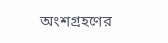অংশগ্রহণের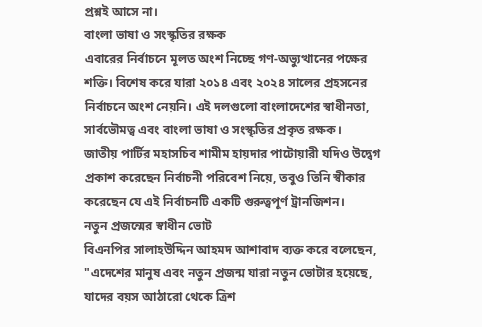প্রশ্নই আসে না।
বাংলা ভাষা ও সংস্কৃতির রক্ষক
এবারের নির্বাচনে মূলত অংশ নিচ্ছে গণ-অভ্যুত্থানের পক্ষের শক্তি। বিশেষ করে যারা ২০১৪ এবং ২০২৪ সালের প্রহসনের নির্বাচনে অংশ নেয়নি। এই দলগুলো বাংলাদেশের স্বাধীনতা, সার্বভৌমত্ব এবং বাংলা ভাষা ও সংস্কৃতির প্রকৃত রক্ষক।
জাতীয় পার্টির মহাসচিব শামীম হায়দার পাটোয়ারী যদিও উদ্বেগ প্রকাশ করেছেন নির্বাচনী পরিবেশ নিয়ে, তবুও তিনি স্বীকার করেছেন যে এই নির্বাচনটি একটি গুরুত্বপূর্ণ ট্রানজিশন।
নতুন প্রজন্মের স্বাধীন ভোট
বিএনপির সালাহউদ্দিন আহমদ আশাবাদ ব্যক্ত করে বলেছেন, "এদেশের মানুষ এবং নতুন প্রজন্ম যারা নতুন ভোটার হয়েছে, যাদের বয়স আঠারো থেকে ত্রিশ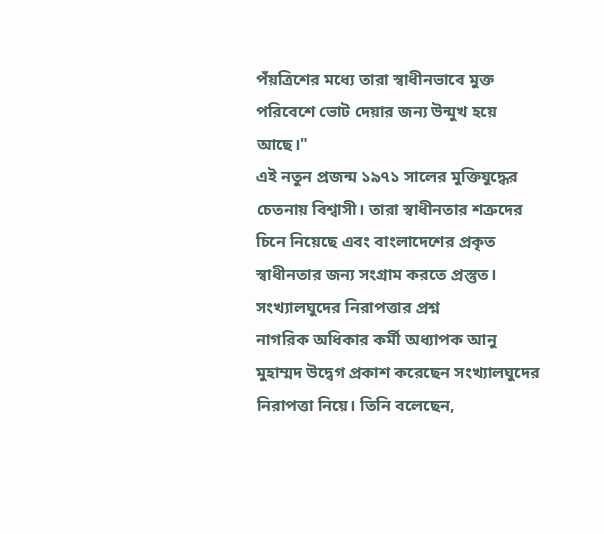পঁয়ত্রিশের মধ্যে তারা স্বাধীনভাবে মুক্ত পরিবেশে ভোট দেয়ার জন্য উন্মুখ হয়ে আছে।"
এই নতুন প্রজন্ম ১৯৭১ সালের মুক্তিযুদ্ধের চেতনায় বিশ্বাসী। তারা স্বাধীনতার শত্রুদের চিনে নিয়েছে এবং বাংলাদেশের প্রকৃত স্বাধীনতার জন্য সংগ্রাম করতে প্রস্তুত।
সংখ্যালঘুদের নিরাপত্তার প্রশ্ন
নাগরিক অধিকার কর্মী অধ্যাপক আনু মুহাম্মদ উদ্বেগ প্রকাশ করেছেন সংখ্যালঘুদের নিরাপত্তা নিয়ে। তিনি বলেছেন,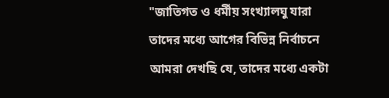"জাতিগত ও ধর্মীয় সংখ্যালঘু যারা তাদের মধ্যে আগের বিভিন্ন নির্বাচনে আমরা দেখছি যে, তাদের মধ্যে একটা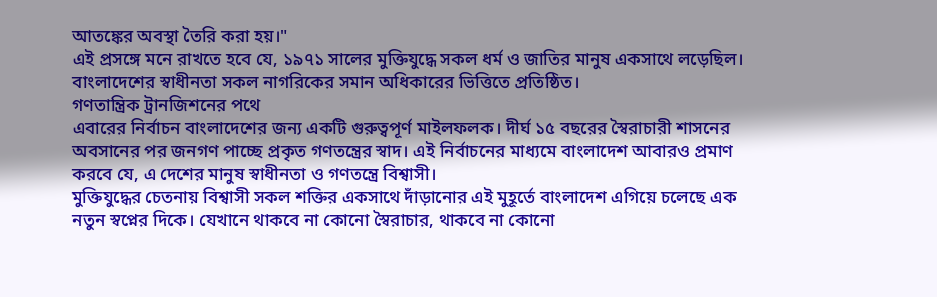আতঙ্কের অবস্থা তৈরি করা হয়।"
এই প্রসঙ্গে মনে রাখতে হবে যে, ১৯৭১ সালের মুক্তিযুদ্ধে সকল ধর্ম ও জাতির মানুষ একসাথে লড়েছিল। বাংলাদেশের স্বাধীনতা সকল নাগরিকের সমান অধিকারের ভিত্তিতে প্রতিষ্ঠিত।
গণতান্ত্রিক ট্রানজিশনের পথে
এবারের নির্বাচন বাংলাদেশের জন্য একটি গুরুত্বপূর্ণ মাইলফলক। দীর্ঘ ১৫ বছরের স্বৈরাচারী শাসনের অবসানের পর জনগণ পাচ্ছে প্রকৃত গণতন্ত্রের স্বাদ। এই নির্বাচনের মাধ্যমে বাংলাদেশ আবারও প্রমাণ করবে যে, এ দেশের মানুষ স্বাধীনতা ও গণতন্ত্রে বিশ্বাসী।
মুক্তিযুদ্ধের চেতনায় বিশ্বাসী সকল শক্তির একসাথে দাঁড়ানোর এই মুহূর্তে বাংলাদেশ এগিয়ে চলেছে এক নতুন স্বপ্নের দিকে। যেখানে থাকবে না কোনো স্বৈরাচার, থাকবে না কোনো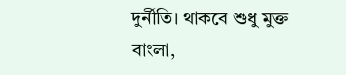দুর্নীতি। থাকবে শুধু মুক্ত বাংলা,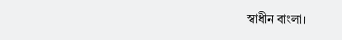স্বাধীন বাংলা।